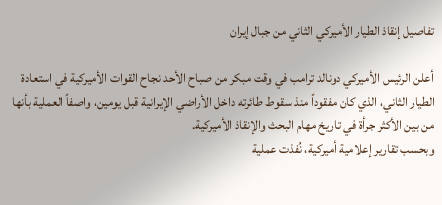تفاصيل إنقاذ الطيار الأميركي الثاني من جبال إيران

أعلن الرئيس الأميركي دونالد ترامب في وقت مبكر من صباح الأحد نجاح القوات الأميركية في استعادة الطيار الثاني، الذي كان مفقوداً منذ سقوط طائرته داخل الأراضي الإيرانية قبل يومين، واصفاً العملية بأنها من بين الأكثر جرأة في تاريخ مهام البحث والإنقاذ الأميركية.
وبحسب تقارير إعلامية أميركية، نُفذت عملية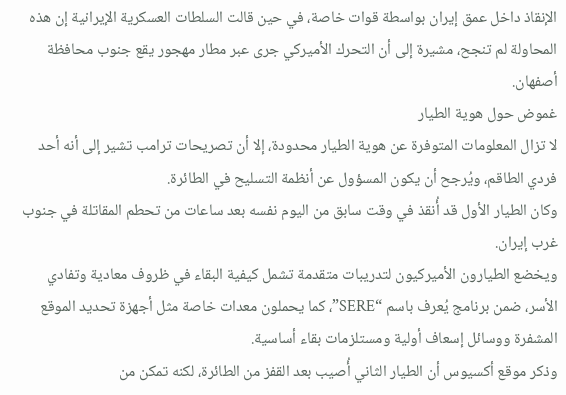الإنقاذ داخل عمق إيران بواسطة قوات خاصة، في حين قالت السلطات العسكرية الإيرانية إن هذه المحاولة لم تنجح، مشيرة إلى أن التحرك الأميركي جرى عبر مطار مهجور يقع جنوب محافظة أصفهان.
غموض حول هوية الطيار
لا تزال المعلومات المتوفرة عن هوية الطيار محدودة، إلا أن تصريحات ترامب تشير إلى أنه أحد فردي الطاقم، ويُرجح أن يكون المسؤول عن أنظمة التسليح في الطائرة.
وكان الطيار الأول قد أُنقذ في وقت سابق من اليوم نفسه بعد ساعات من تحطم المقاتلة في جنوب غرب إيران.
ويخضع الطيارون الأميركيون لتدريبات متقدمة تشمل كيفية البقاء في ظروف معادية وتفادي الأسر، ضمن برنامج يُعرف باسم “SERE”، كما يحملون معدات خاصة مثل أجهزة تحديد الموقع المشفرة ووسائل إسعاف أولية ومستلزمات بقاء أساسية.
وذكر موقع أكسيوس أن الطيار الثاني أُصيب بعد القفز من الطائرة، لكنه تمكن من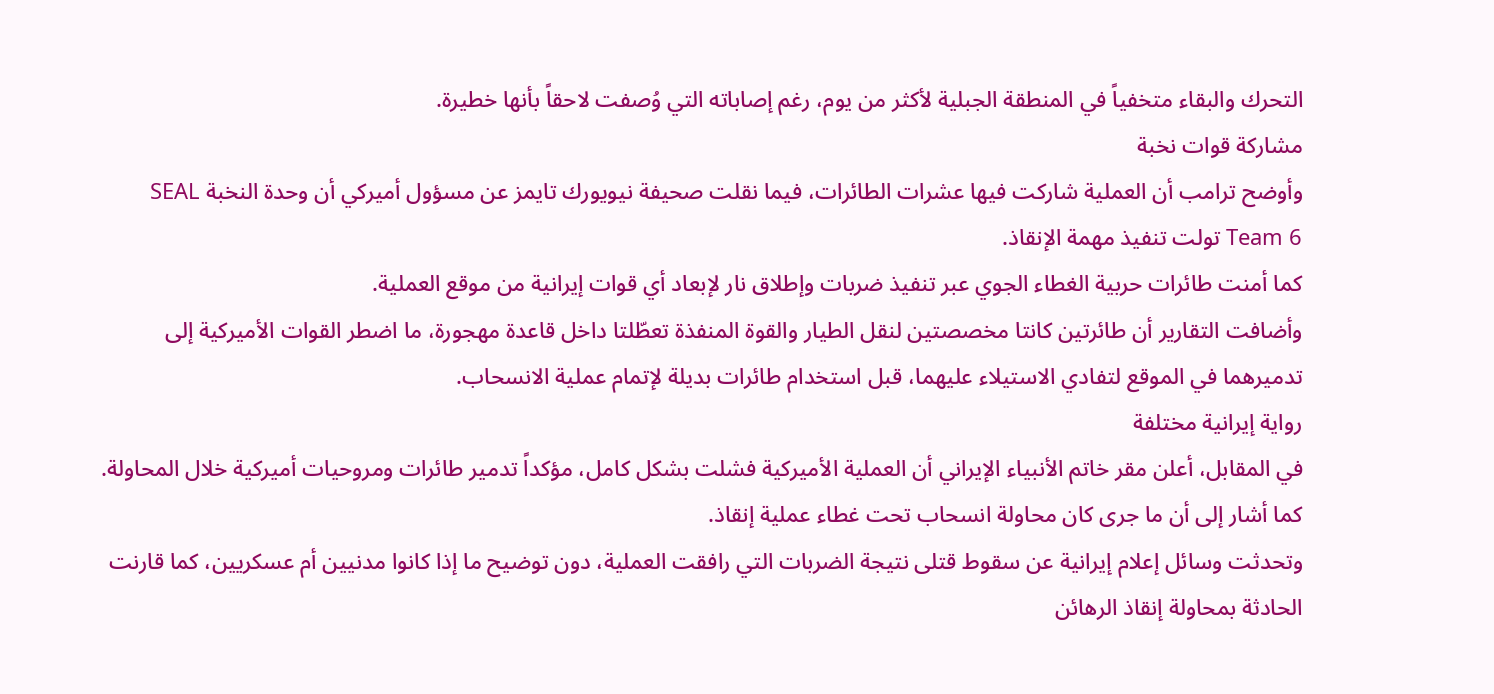التحرك والبقاء متخفياً في المنطقة الجبلية لأكثر من يوم، رغم إصاباته التي وُصفت لاحقاً بأنها خطيرة.
مشاركة قوات نخبة
وأوضح ترامب أن العملية شاركت فيها عشرات الطائرات، فيما نقلت صحيفة نيويورك تايمز عن مسؤول أميركي أن وحدة النخبة SEAL Team 6 تولت تنفيذ مهمة الإنقاذ.
كما أمنت طائرات حربية الغطاء الجوي عبر تنفيذ ضربات وإطلاق نار لإبعاد أي قوات إيرانية من موقع العملية.
وأضافت التقارير أن طائرتين كانتا مخصصتين لنقل الطيار والقوة المنفذة تعطّلتا داخل قاعدة مهجورة، ما اضطر القوات الأميركية إلى تدميرهما في الموقع لتفادي الاستيلاء عليهما، قبل استخدام طائرات بديلة لإتمام عملية الانسحاب.
رواية إيرانية مختلفة
في المقابل، أعلن مقر خاتم الأنبياء الإيراني أن العملية الأميركية فشلت بشكل كامل، مؤكداً تدمير طائرات ومروحيات أميركية خلال المحاولة. كما أشار إلى أن ما جرى كان محاولة انسحاب تحت غطاء عملية إنقاذ.
وتحدثت وسائل إعلام إيرانية عن سقوط قتلى نتيجة الضربات التي رافقت العملية، دون توضيح ما إذا كانوا مدنيين أم عسكريين، كما قارنت الحادثة بمحاولة إنقاذ الرهائن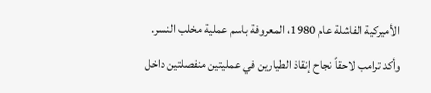الأميركية الفاشلة عام 1980، المعروفة باسم عملية مخلب النسر.
وأكد ترامب لاحقاً نجاح إنقاذ الطيارين في عمليتين منفصلتين داخل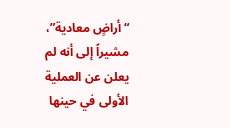“أراضٍ معادية”، مشيراً إلى أنه لم يعلن عن العملية الأولى في حينها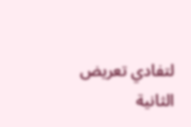لتفادي تعريض الثانية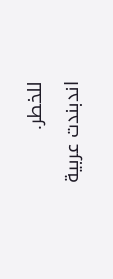للخطر.
اندبندت عربية